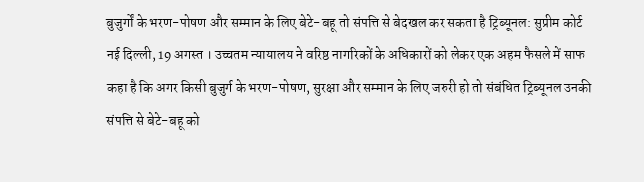बुजुर्गों के भरण-पोषण और सम्मान के लिए बेटे-बहू तो संपत्ति से बेदखल कर सकता है ट्रिब्यूनल: सुप्रीम कोर्ट
नई दिल्ली, 19 अगस्त । उच्चतम न्यायालय ने वरिष्ठ नागरिकों के अधिकारों को लेकर एक अहम फैसले में साफ कहा है कि अगर किसी बुजुर्ग के भरण-पोषण, सुरक्षा और सम्मान के लिए जरुरी हो तो संबंधित ट्रिब्यूनल उनकी संपत्ति से बेटे-बहू को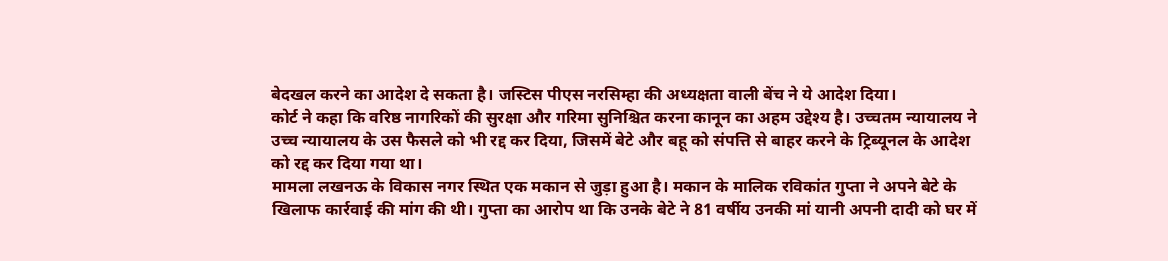बेदखल करने का आदेश दे सकता है। जस्टिस पीएस नरसिम्हा की अध्यक्षता वाली बेंच ने ये आदेश दिया।
कोर्ट ने कहा कि वरिष्ठ नागरिकों की सुरक्षा और गरिमा सुनिश्चित करना कानून का अहम उद्देश्य है। उच्चतम न्यायालय ने उच्च न्यायालय के उस फैसले को भी रद्द कर दिया, जिसमें बेटे और बहू को संपत्ति से बाहर करने के ट्रिब्यूनल के आदेश को रद्द कर दिया गया था।
मामला लखनऊ के विकास नगर स्थित एक मकान से जुड़ा हुआ है। मकान के मालिक रविकांत गुप्ता ने अपने बेटे के खिलाफ कार्रवाई की मांग की थी। गुप्ता का आरोप था कि उनके बेटे ने 81 वर्षीय उनकी मां यानी अपनी दादी को घर में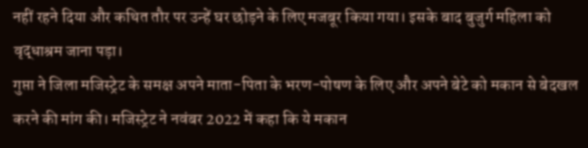नहीं रहने दिया और कथित तौर पर उन्हें घर छोड़ने के लिए मजबूर किया गया। इसके बाद बुजुर्ग महिला को वृद्धाश्रम जाना पड़ा।
गुप्ता ने जिला मजिस्ट्रेट के समक्ष अपने माता-पिता के भरण-पोषण के लिए और अपने बेटे को मकान से बेदखल करने की मांग की। मजिस्ट्रेट ने नवंबर 2022 में कहा कि ये मकान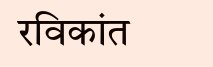रविकांत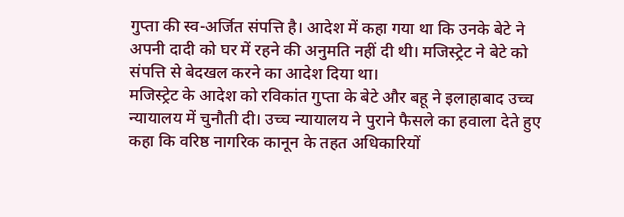गुप्ता की स्व-अर्जित संपत्ति है। आदेश में कहा गया था कि उनके बेटे ने अपनी दादी को घर में रहने की अनुमति नहीं दी थी। मजिस्ट्रेट ने बेटे को संपत्ति से बेदखल करने का आदेश दिया था।
मजिस्ट्रेट के आदेश को रविकांत गुप्ता के बेटे और बहू ने इलाहाबाद उच्च न्यायालय में चुनौती दी। उच्च न्यायालय ने पुराने फैसले का हवाला देते हुए कहा कि वरिष्ठ नागरिक कानून के तहत अधिकारियों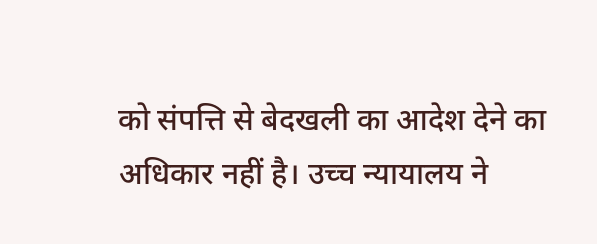को संपत्ति से बेदखली का आदेश देने का अधिकार नहीं है। उच्च न्यायालय ने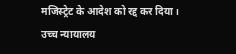मजिस्ट्रेट के आदेश को रद्द कर दिया। उच्च न्यायालय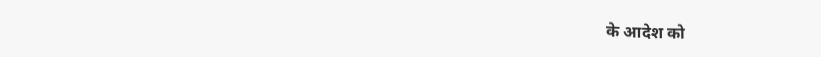के आदेश को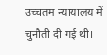उच्चतम न्यायालय में चुनौती दी गई थी।